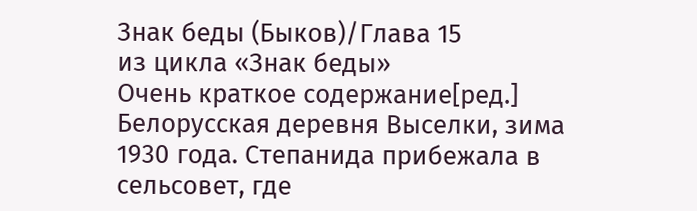Знак беды (Быков)/Глава 15
из цикла «Знак беды»
Очень краткое содержание[ред.]
Белорусская деревня Выселки, зима 1930 года. Степанида прибежала в сельсовет, где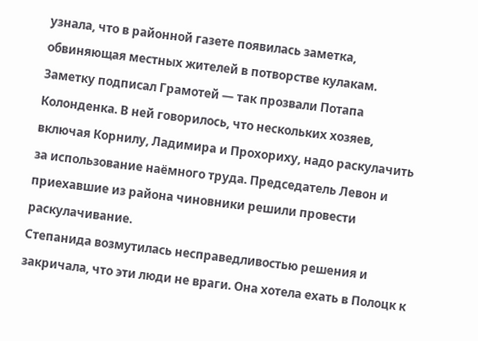узнала, что в районной газете появилась заметка, обвиняющая местных жителей в потворстве кулакам.
Заметку подписал Грамотей — так прозвали Потапа Колонденка. В ней говорилось, что нескольких хозяев, включая Корнилу, Ладимира и Прохориху, надо раскулачить за использование наёмного труда. Председатель Левон и приехавшие из района чиновники решили провести раскулачивание.
Степанида возмутилась несправедливостью решения и закричала, что эти люди не враги. Она хотела ехать в Полоцк к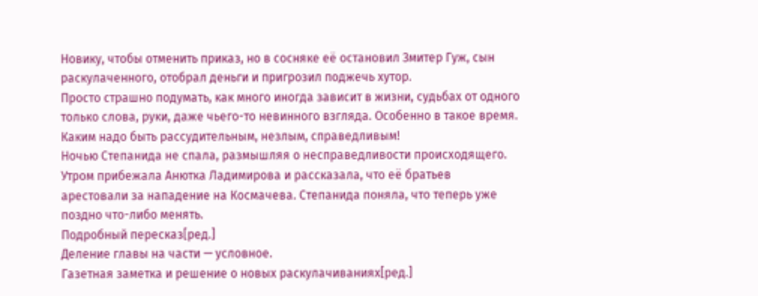Новику, чтобы отменить приказ, но в сосняке её остановил Змитер Гуж, сын раскулаченного, отобрал деньги и пригрозил поджечь хутор.
Просто страшно подумать, как много иногда зависит в жизни, судьбах от одного только слова, руки, даже чьего-то невинного взгляда. Особенно в такое время. Каким надо быть рассудительным, незлым, справедливым!
Ночью Степанида не спала, размышляя о несправедливости происходящего. Утром прибежала Анютка Ладимирова и рассказала, что её братьев арестовали за нападение на Космачева. Степанида поняла, что теперь уже поздно что-либо менять.
Подробный пересказ[ред.]
Деление главы на части — условное.
Газетная заметка и решение о новых раскулачиваниях[ред.]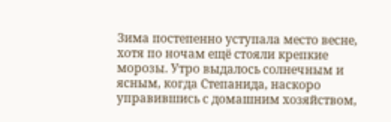Зима постепенно уступала место весне, хотя по ночам ещё стояли крепкие морозы. Утро выдалось солнечным и ясным, когда Степанида, наскоро управившись с домашним хозяйством,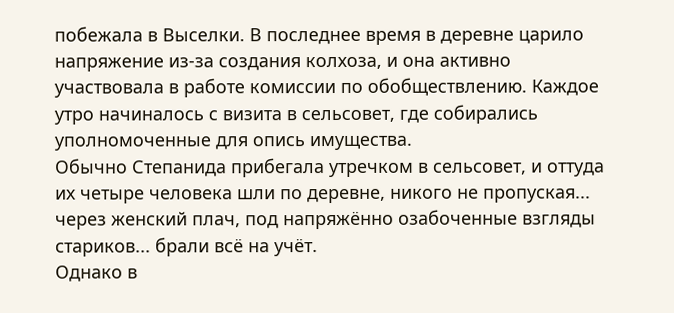побежала в Выселки. В последнее время в деревне царило напряжение из-за создания колхоза, и она активно участвовала в работе комиссии по обобществлению. Каждое утро начиналось с визита в сельсовет, где собирались уполномоченные для опись имущества.
Обычно Степанида прибегала утречком в сельсовет, и оттуда их четыре человека шли по деревне, никого не пропуская... через женский плач, под напряжённо озабоченные взгляды стариков... брали всё на учёт.
Однако в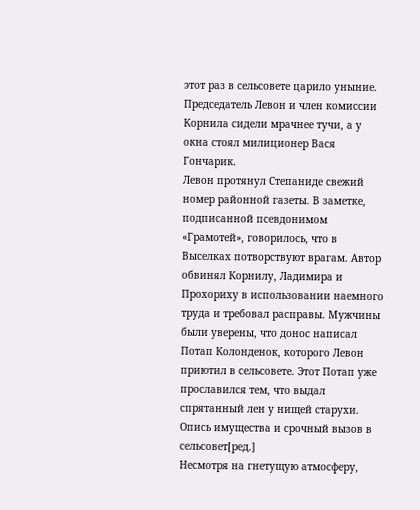этот раз в сельсовете царило уныние. Председатель Левон и член комиссии Корнила сидели мрачнее тучи, а у окна стоял милиционер Вася Гончарик.
Левон протянул Степаниде свежий номер районной газеты. В заметке, подписанной псевдонимом «Грамотей», говорилось, что в Выселках потворствуют врагам. Автор обвинял Корнилу, Ладимира и Прохориху в использовании наемного труда и требовал расправы. Мужчины были уверены, что донос написал Потап Колонденок, которого Левон приютил в сельсовете. Этот Потап уже прославился тем, что выдал спрятанный лен у нищей старухи.
Опись имущества и срочный вызов в сельсовет[ред.]
Несмотря на гнетущую атмосферу,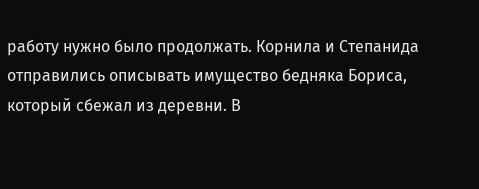работу нужно было продолжать. Корнила и Степанида отправились описывать имущество бедняка Бориса, который сбежал из деревни. В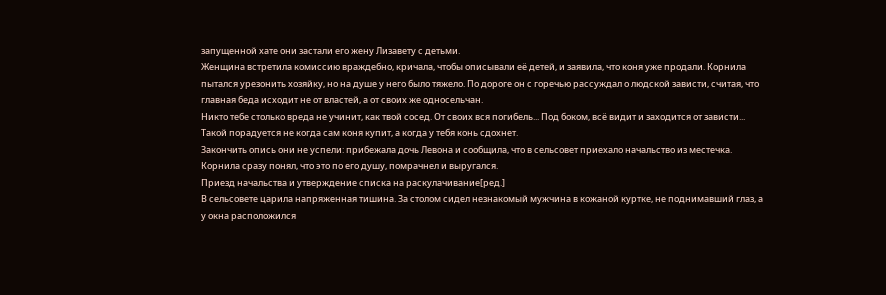запущенной хате они застали его жену Лизавету с детьми.
Женщина встретила комиссию враждебно, кричала, чтобы описывали её детей, и заявила, что коня уже продали. Корнила пытался урезонить хозяйку, но на душе у него было тяжело. По дороге он с горечью рассуждал о людской зависти, считая, что главная беда исходит не от властей, а от своих же односельчан.
Никто тебе столько вреда не учинит, как твой сосед. От своих вся погибель... Под боком, всё видит и заходится от зависти... Такой порадуется не когда сам коня купит, а когда у тебя конь сдохнет.
Закончить опись они не успели: прибежала дочь Левона и сообщила, что в сельсовет приехало начальство из местечка. Корнила сразу понял, что это по его душу, помрачнел и выругался.
Приезд начальства и утверждение списка на раскулачивание[ред.]
В сельсовете царила напряженная тишина. За столом сидел незнакомый мужчина в кожаной куртке, не поднимавший глаз, а у окна расположился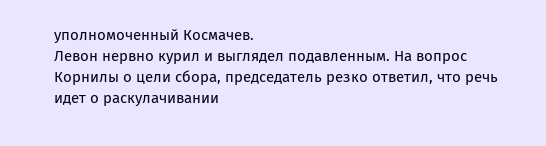уполномоченный Космачев.
Левон нервно курил и выглядел подавленным. На вопрос Корнилы о цели сбора, председатель резко ответил, что речь идет о раскулачивании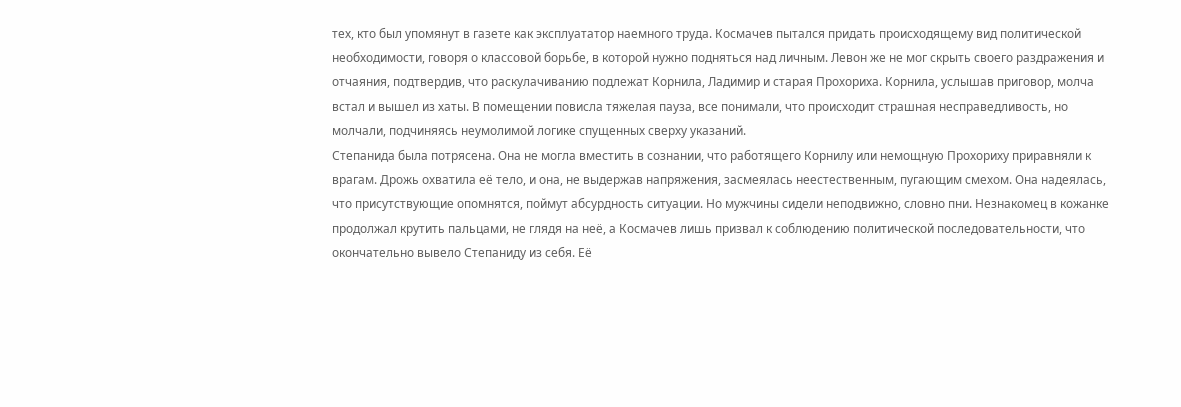тех, кто был упомянут в газете как эксплуататор наемного труда. Космачев пытался придать происходящему вид политической необходимости, говоря о классовой борьбе, в которой нужно подняться над личным. Левон же не мог скрыть своего раздражения и отчаяния, подтвердив, что раскулачиванию подлежат Корнила, Ладимир и старая Прохориха. Корнила, услышав приговор, молча встал и вышел из хаты. В помещении повисла тяжелая пауза, все понимали, что происходит страшная несправедливость, но молчали, подчиняясь неумолимой логике спущенных сверху указаний.
Степанида была потрясена. Она не могла вместить в сознании, что работящего Корнилу или немощную Прохориху приравняли к врагам. Дрожь охватила её тело, и она, не выдержав напряжения, засмеялась неестественным, пугающим смехом. Она надеялась, что присутствующие опомнятся, поймут абсурдность ситуации. Но мужчины сидели неподвижно, словно пни. Незнакомец в кожанке продолжал крутить пальцами, не глядя на неё, а Космачев лишь призвал к соблюдению политической последовательности, что окончательно вывело Степаниду из себя. Её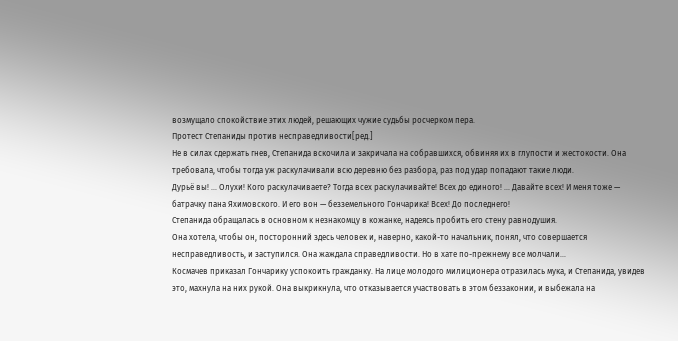возмущало спокойствие этих людей, решающих чужие судьбы росчерком пера.
Протест Степаниды против несправедливости[ред.]
Не в силах сдержать гнев, Степанида вскочила и закричала на собравшихся, обвиняя их в глупости и жестокости. Она требовала, чтобы тогда уж раскулачивали всю деревню без разбора, раз под удар попадают такие люди.
Дурьё вы! ... Олухи! Кого раскулачиваете? Тогда всех раскулачивайте! Всех до единого! ... Давайте всех! И меня тоже — батрачку пана Яхимовского. И его вон — безземельного Гончарика! Всех! До последнего!
Степанида обращалась в основном к незнакомцу в кожанке, надеясь пробить его стену равнодушия.
Она хотела, чтобы он, посторонний здесь человек и, наверно, какой-то начальник, понял, что совершается несправедливость, и заступился. Она жаждала справедливости. Но в хате по-прежнему все молчали...
Космачев приказал Гончарику успокоить гражданку. На лице молодого милиционера отразилась мука, и Степанида, увидев это, махнула на них рукой. Она выкрикнула, что отказывается участвовать в этом беззаконии, и выбежала на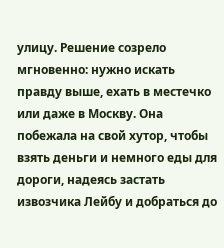улицу. Решение созрело мгновенно: нужно искать правду выше, ехать в местечко или даже в Москву. Она побежала на свой хутор, чтобы взять деньги и немного еды для дороги, надеясь застать извозчика Лейбу и добраться до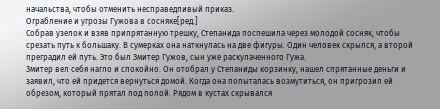начальства, чтобы отменить несправедливый приказ.
Ограбление и угрозы Гужова в сосняке[ред.]
Собрав узелок и взяв припрятанную трешку, Степанида поспешила через молодой сосняк, чтобы срезать путь к большаку. В сумерках она наткнулась на две фигуры. Один человек скрылся, а второй преградил ей путь. Это был Змитер Гужов, сын уже раскулаченного Гужа.
Змитер вел себя нагло и спокойно. Он отобрал у Степаниды корзинку, нашел спрятанные деньги и заявил, что ей придется вернуться домой. Когда она попыталась возмутиться, он пригрозил ей обрезом, который прятал под полой. Рядом в кустах скрывался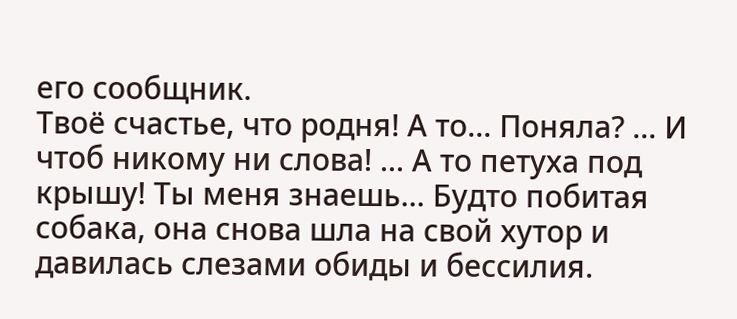его сообщник.
Твоё счастье, что родня! А то... Поняла? ... И чтоб никому ни слова! ... А то петуха под крышу! Ты меня знаешь... Будто побитая собака, она снова шла на свой хутор и давилась слезами обиды и бессилия.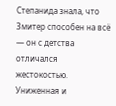Степанида знала, что Змитер способен на всё — он с детства отличался жестокостью. Униженная и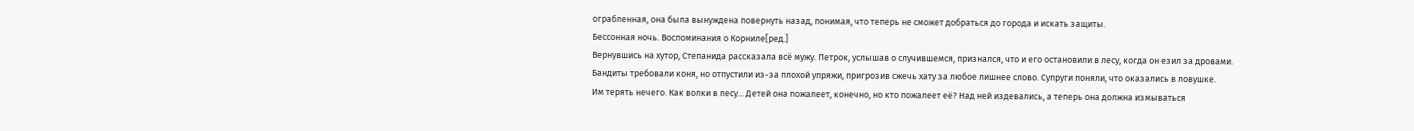ограбленная, она была вынуждена повернуть назад, понимая, что теперь не сможет добраться до города и искать защиты.
Бессонная ночь. Воспоминания о Корниле[ред.]
Вернувшись на хутор, Степанида рассказала всё мужу. Петрок, услышав о случившемся, признался, что и его остановили в лесу, когда он езил за дровами.
Бандиты требовали коня, но отпустили из-за плохой упряжи, пригрозив сжечь хату за любое лишнее слово. Супруги поняли, что оказались в ловушке.
Им терять нечего. Как волки в лесу... Детей она пожалеет, конечно, но кто пожалеет её? Над ней издевались, а теперь она должна измываться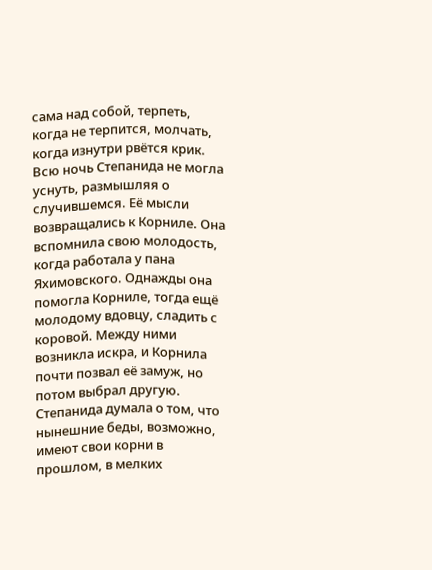сама над собой, терпеть, когда не терпится, молчать, когда изнутри рвётся крик.
Всю ночь Степанида не могла уснуть, размышляя о случившемся. Её мысли возвращались к Корниле. Она вспомнила свою молодость, когда работала у пана Яхимовского. Однажды она помогла Корниле, тогда ещё молодому вдовцу, сладить с коровой. Между ними возникла искра, и Корнила почти позвал её замуж, но потом выбрал другую. Степанида думала о том, что нынешние беды, возможно, имеют свои корни в прошлом, в мелких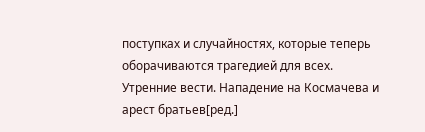поступках и случайностях, которые теперь оборачиваются трагедией для всех.
Утренние вести. Нападение на Космачева и арест братьев[ред.]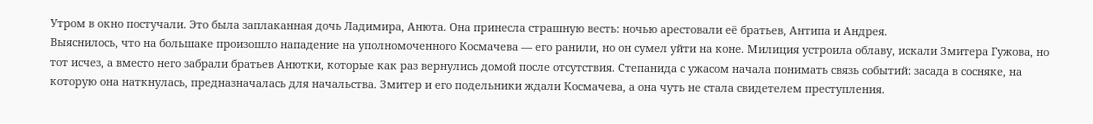Утром в окно постучали. Это была заплаканная дочь Ладимира, Анюта. Она принесла страшную весть: ночью арестовали её братьев, Антипа и Андрея.
Выяснилось, что на большаке произошло нападение на уполномоченного Космачева — его ранили, но он сумел уйти на коне. Милиция устроила облаву, искали Змитера Гужова, но тот исчез, а вместо него забрали братьев Анютки, которые как раз вернулись домой после отсутствия. Степанида с ужасом начала понимать связь событий: засада в сосняке, на которую она наткнулась, предназначалась для начальства. Змитер и его подельники ждали Космачева, а она чуть не стала свидетелем преступления.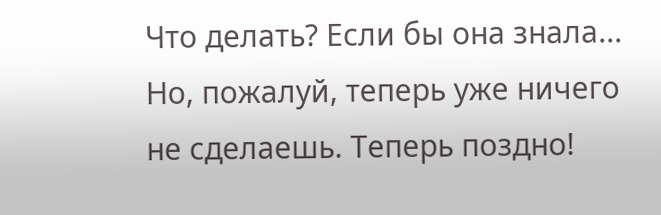Что делать? Если бы она знала... Но, пожалуй, теперь уже ничего не сделаешь. Теперь поздно!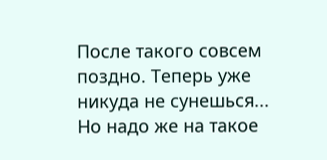После такого совсем поздно. Теперь уже никуда не сунешься... Но надо же на такое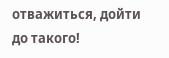отважиться, дойти до такого!